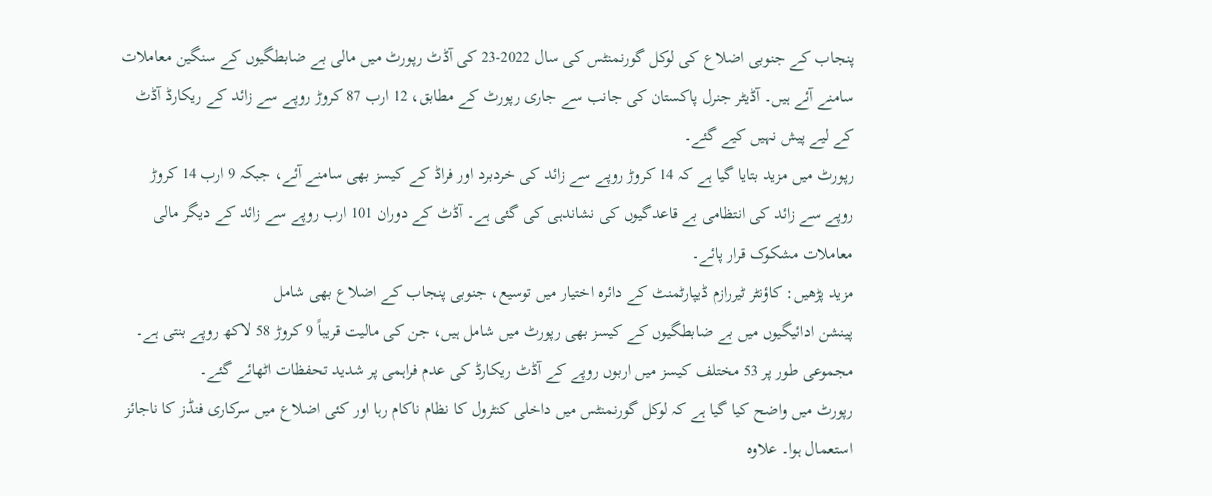پنجاب کے جنوبی اضلاع کی لوکل گورنمنٹس کی سال 2022-23 کی آڈٹ رپورٹ میں مالی بے ضابطگیوں کے سنگین معاملات سامنے آئے ہیں۔ آڈیٹر جنرل پاکستان کی جانب سے جاری رپورٹ کے مطابق، 12 ارب 87 کروڑ روپے سے زائد کے ریکارڈ آڈٹ کے لیے پیش نہیں کیے گئے۔
رپورٹ میں مزید بتایا گیا ہے کہ 14 کروڑ روپے سے زائد کی خردبرد اور فراڈ کے کیسز بھی سامنے آئے، جبکہ 9 ارب 14 کروڑ روپے سے زائد کی انتظامی بے قاعدگیوں کی نشاندہی کی گئی ہے۔ آڈٹ کے دوران 101 ارب روپے سے زائد کے دیگر مالی معاملات مشکوک قرار پائے۔
مزید پڑھیں: کاؤنٹر ٹیررازم ڈیپارٹمنٹ کے دائرہ اختیار میں توسیع، جنوبی پنجاب کے اضلاع بھی شامل
پینشن ادائیگیوں میں بے ضابطگیوں کے کیسز بھی رپورٹ میں شامل ہیں، جن کی مالیت قریباً 9 کروڑ 58 لاکھ روپے بنتی ہے۔ مجموعی طور پر 53 مختلف کیسز میں اربوں روپے کے آڈٹ ریکارڈ کی عدم فراہمی پر شدید تحفظات اٹھائے گئے۔
رپورٹ میں واضح کیا گیا ہے کہ لوکل گورنمنٹس میں داخلی کنٹرول کا نظام ناکام رہا اور کئی اضلاع میں سرکاری فنڈز کا ناجائز استعمال ہوا۔ علاوہ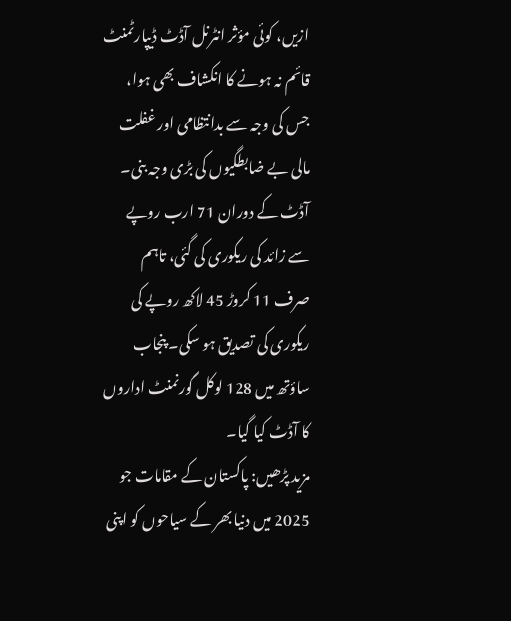ازیں، کوئی مؤثر انٹرنل آڈٹ ڈیپارٹمنٹ قائم نہ ہونے کا انکشاف بھی ہوا، جس کی وجہ سے بدانتظامی اور غفلت مالی بے ضابطگیوں کی بڑی وجہ بنی۔
آڈٹ کے دوران 71 ارب روپے سے زائد کی ریکوری کی گئی، تاہم صرف 11 کروڑ 45 لاکھ روپے کی ریکوری کی تصدیق ہو سکی۔ پنجاب ساؤتھ میں 128 لوکل گورنمنٹ اداروں کا آڈٹ کیا گیا۔
مزید پڑھیں: پاکستان کے مقامات جو 2025 میں دنیا بھر کے سیاحوں کو اپنی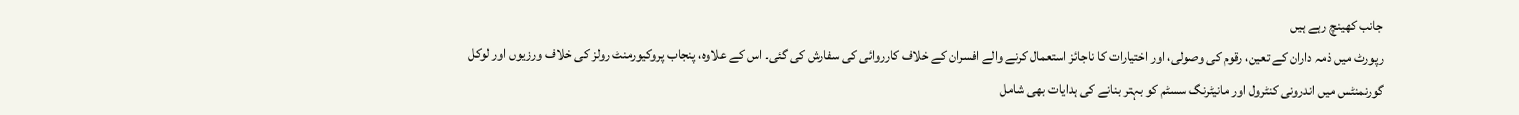جانب کھینچ رہے ہیں
رپورٹ میں ذمہ داران کے تعین، رقوم کی وصولی، اور اختیارات کا ناجائز استعمال کرنے والے افسران کے خلاف کارروائی کی سفارش کی گئی۔ اس کے علاوہ، پنجاب پروکیورمنٹ رولز کی خلاف ورزیوں اور لوکل گورنمنٹس میں اندرونی کنٹرول اور مانیٹرنگ سسٹم کو بہتر بنانے کی ہدایات بھی شامل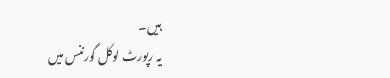ہیں۔
یہ رپورٹ لوکل گورننس میں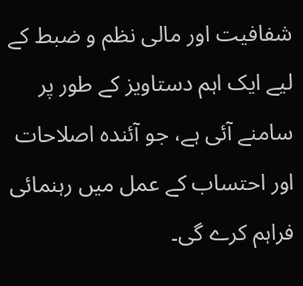شفافیت اور مالی نظم و ضبط کے لیے ایک اہم دستاویز کے طور پر سامنے آئی ہے، جو آئندہ اصلاحات اور احتساب کے عمل میں رہنمائی فراہم کرے گی۔